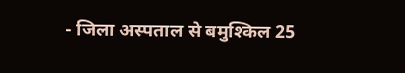- जिला अस्पताल से बमुश्किल 25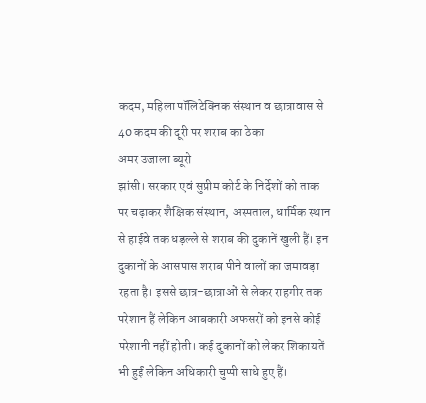कदम, महिला पॉलिटेक्निक संस्थान व छात्रावास से 40 कदम की दूरी पर शराब का ठेका
अमर उजाला ब्यूरो
झांसी। सरकार एवं सुप्रीम कोर्ट के निर्देशों को ताक पर चढ़ाकर शैक्षिक संस्थान, अस्पताल, धार्मिक स्थान से हाईवे तक धड़ल्ले से शराब की दुकानें खुली हैं। इन दुकानों के आसपास शराब पीने वालों का जमावड़ा रहता है। इससे छात्र-छात्राओं से लेकर राहगीर तक परेशान हैं लेकिन आबकारी अफसरों को इनसे कोई परेशानी नहीं होती। कई दुकानों को लेकर शिकायतें भी हुईं लेकिन अधिकारी चुप्पी साधे हुए हैं।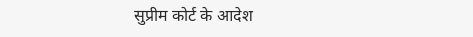सुप्रीम कोर्ट के आदेश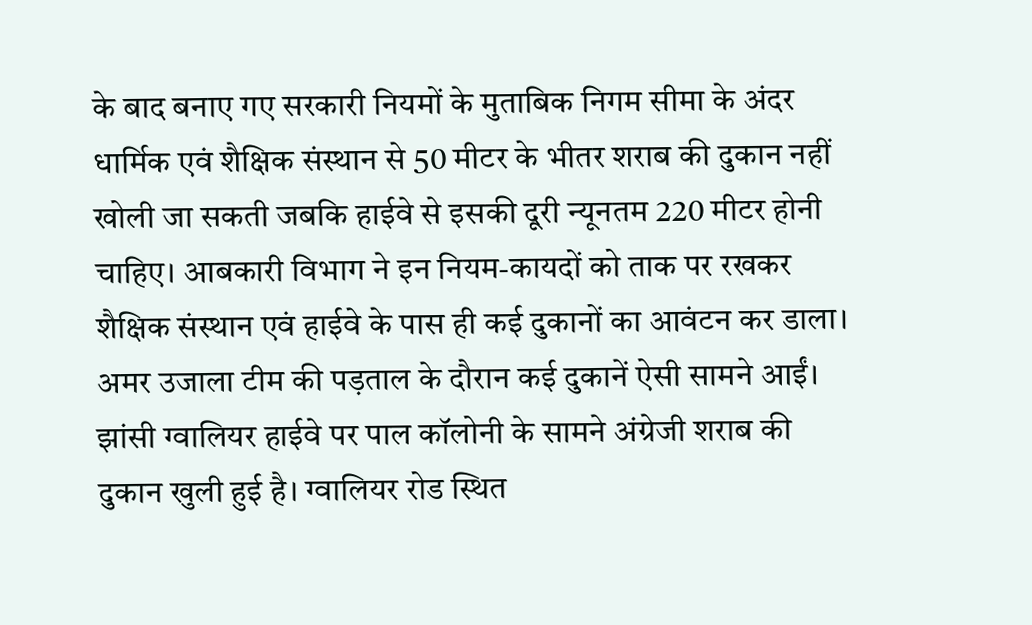के बाद बनाए गए सरकारी नियमों के मुताबिक निगम सीमा के अंदर धार्मिक एवं शैक्षिक संस्थान से 50 मीटर के भीतर शराब की दुकान नहीं खोली जा सकती जबकि हाईवे से इसकी दूरी न्यूनतम 220 मीटर होनी चाहिए। आबकारी विभाग ने इन नियम-कायदों को ताक पर रखकर शैक्षिक संस्थान एवं हाईवे के पास ही कई दुकानों का आवंटन कर डाला।
अमर उजाला टीम की पड़ताल के दौरान कई दुकानें ऐसी सामने आईं। झांसी ग्वालियर हाईवे पर पाल कॉलोनी के सामने अंग्रेजी शराब की दुकान खुली हुई है। ग्वालियर रोड स्थित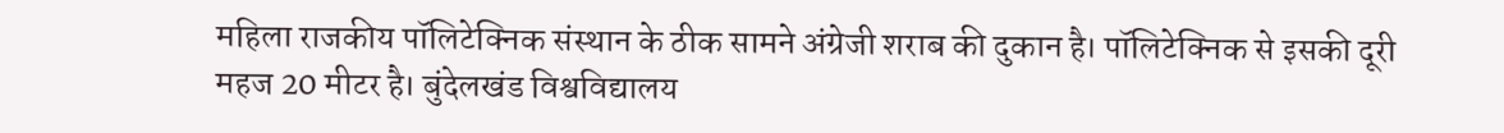महिला राजकीय पॉलिटेक्निक संस्थान के ठीक सामने अंग्रेजी शराब की दुकान है। पॉलिटेक्निक से इसकी दूरी महज 20 मीटर है। बुंदेलखंड विश्वविद्यालय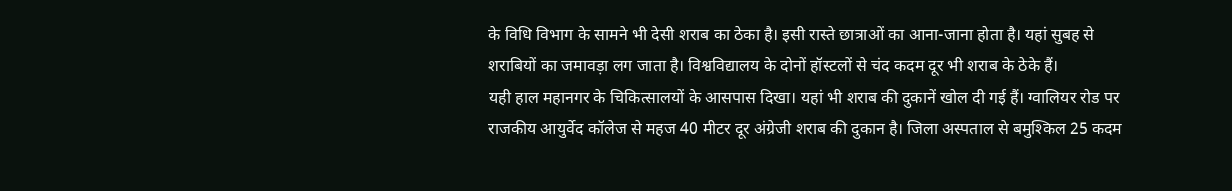के विधि विभाग के सामने भी देसी शराब का ठेका है। इसी रास्ते छात्राओं का आना-जाना होता है। यहां सुबह से शराबियों का जमावड़ा लग जाता है। विश्वविद्यालय के दोनों हॉस्टलों से चंद कदम दूर भी शराब के ठेके हैं।
यही हाल महानगर के चिकित्सालयों के आसपास दिखा। यहां भी शराब की दुकानें खोल दी गई हैं। ग्वालियर रोड पर राजकीय आयुर्वेद कॉलेज से महज 40 मीटर दूर अंग्रेजी शराब की दुकान है। जिला अस्पताल से बमुश्किल 25 कदम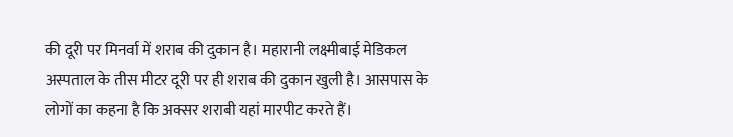की दूरी पर मिनर्वा में शराब की दुकान है। महारानी लक्ष्मीबाई मेडिकल अस्पताल के तीस मीटर दूरी पर ही शराब की दुकान खुली है। आसपास के लोगों का कहना है कि अक्सर शराबी यहां मारपीट करते हैं।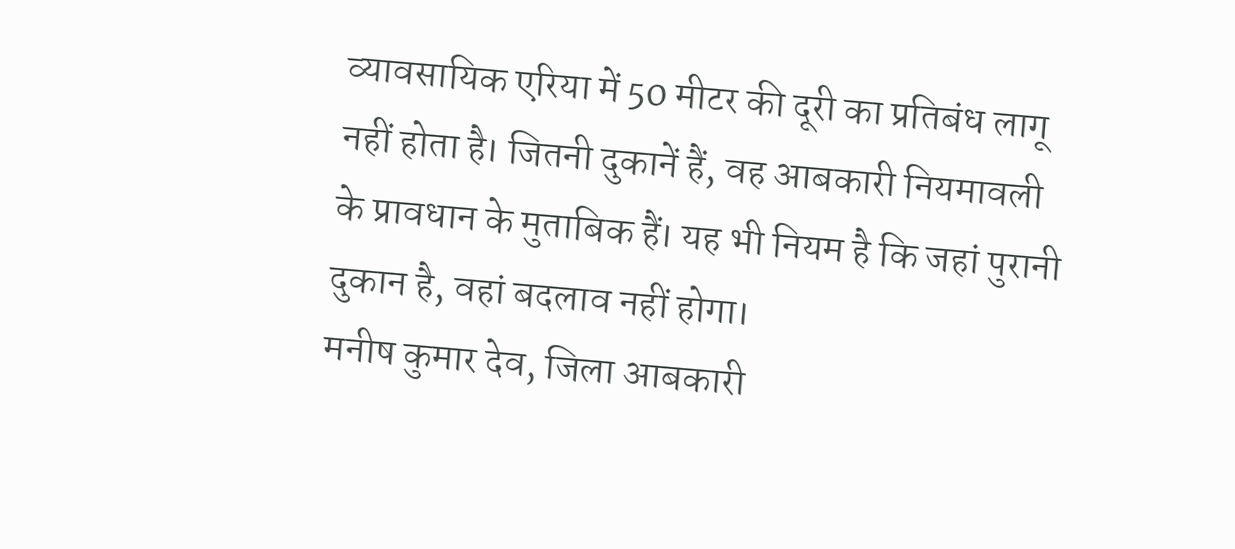व्यावसायिक एरिया में 50 मीटर की दूरी का प्रतिबंध लागू नहीं होता है। जितनी दुकानें हैं, वह आबकारी नियमावली के प्रावधान के मुताबिक हैं। यह भी नियम है कि जहां पुरानी दुकान है, वहां बदलाव नहीं होगा।
मनीष कुमार देव, जिला आबकारी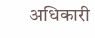अधिकारी